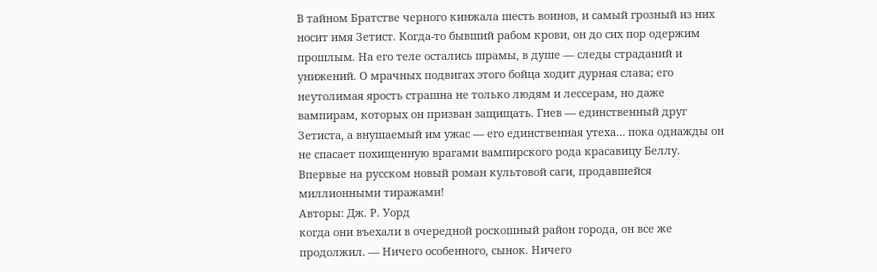В тайном Братстве черного кинжала шесть воинов, и самый грозный из них носит имя Зетист. Когда-то бывший рабом крови, он до сих пор одержим прошлым. На его теле остались шрамы, в душе — следы страданий и унижений. О мрачных подвигах этого бойца ходит дурная слава; его неутолимая ярость страшна не только людям и лессерам, но даже вампирам, которых он призван защищать. Гнев — единственный друг Зетиста, а внушаемый им ужас — его единственная утеха… пока однажды он не спасает похищенную врагами вампирского рода красавицу Беллу. Впервые на русском новый роман культовой саги, продавшейся миллионными тиражами!
Авторы: Дж. Р. Уорд
когда они въехали в очередной роскошный район города, он все же продолжил. — Ничего особенного, сынок. Ничего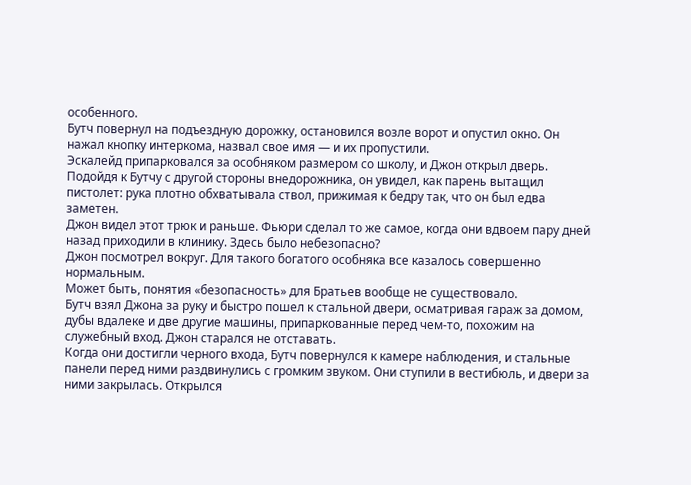особенного.
Бутч повернул на подъездную дорожку, остановился возле ворот и опустил окно. Он нажал кнопку интеркома, назвал свое имя — и их пропустили.
Эскалейд припарковался за особняком размером со школу, и Джон открыл дверь. Подойдя к Бутчу с другой стороны внедорожника, он увидел, как парень вытащил пистолет: рука плотно обхватывала ствол, прижимая к бедру так, что он был едва заметен.
Джон видел этот трюк и раньше. Фьюри сделал то же самое, когда они вдвоем пару дней назад приходили в клинику. Здесь было небезопасно?
Джон посмотрел вокруг. Для такого богатого особняка все казалось совершенно нормальным.
Может быть, понятия «безопасность» для Братьев вообще не существовало.
Бутч взял Джона за руку и быстро пошел к стальной двери, осматривая гараж за домом, дубы вдалеке и две другие машины, припаркованные перед чем-то, похожим на служебный вход. Джон старался не отставать.
Когда они достигли черного входа, Бутч повернулся к камере наблюдения, и стальные панели перед ними раздвинулись с громким звуком. Они ступили в вестибюль, и двери за ними закрылась. Открылся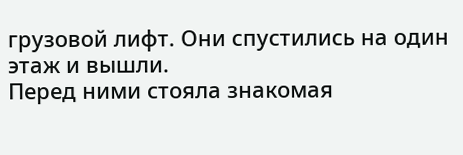грузовой лифт. Они спустились на один этаж и вышли.
Перед ними стояла знакомая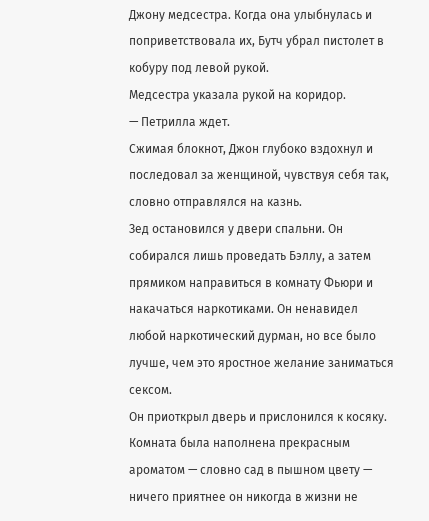Джону медсестра. Когда она улыбнулась и поприветствовала их, Бутч убрал пистолет в кобуру под левой рукой.
Медсестра указала рукой на коридор.
— Петрилла ждет.
Сжимая блокнот, Джон глубоко вздохнул и последовал за женщиной, чувствуя себя так, словно отправлялся на казнь.
Зед остановился у двери спальни. Он собирался лишь проведать Бэллу, а затем прямиком направиться в комнату Фьюри и накачаться наркотиками. Он ненавидел любой наркотический дурман, но все было лучше, чем это яростное желание заниматься сексом.
Он приоткрыл дверь и прислонился к косяку. Комната была наполнена прекрасным ароматом — словно сад в пышном цвету — ничего приятнее он никогда в жизни не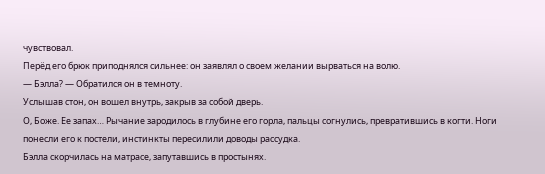чувствовал.
Перёд его брюк приподнялся сильнее: он заявлял о своем желании вырваться на волю.
— Бэлла? — Обратился он в темноту.
Услышав стон, он вошел внутрь, закрыв за собой дверь.
О, Боже. Ее запах… Рычание зародилось в глубине его горла, пальцы согнулись, превратившись в когти. Ноги понесли его к постели, инстинкты пересилили доводы рассудка.
Бэлла скорчилась на матрасе, запутавшись в простынях.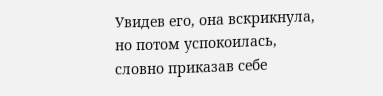Увидев его, она вскрикнула, но потом успокоилась, словно приказав себе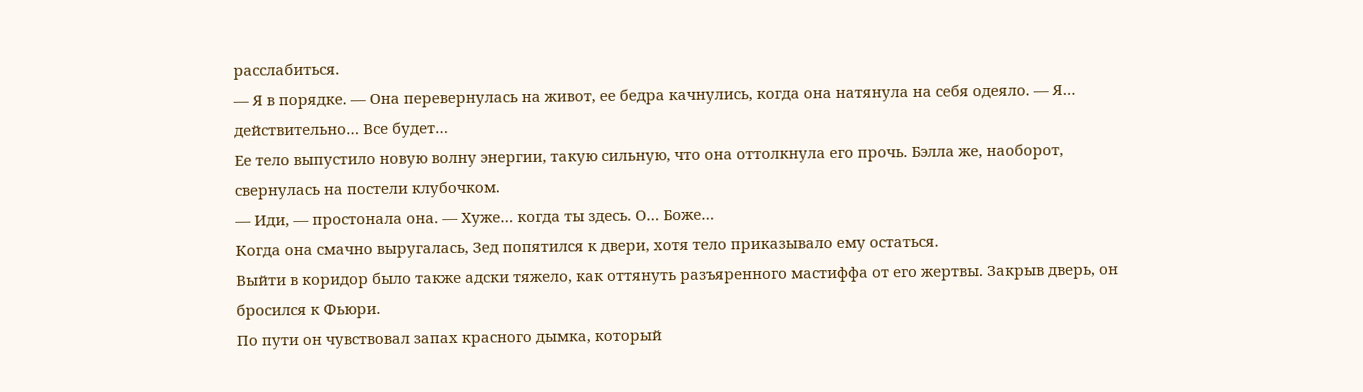расслабиться.
— Я в порядке. — Она перевернулась на живот, ее бедра качнулись, когда она натянула на себя одеяло. — Я… действительно… Все будет…
Ее тело выпустило новую волну энергии, такую сильную, что она оттолкнула его прочь. Бэлла же, наоборот, свернулась на постели клубочком.
— Иди, — простонала она. — Хуже… когда ты здесь. О… Боже…
Когда она смачно выругалась, Зед попятился к двери, хотя тело приказывало ему остаться.
Выйти в коридор было также адски тяжело, как оттянуть разъяренного мастиффа от его жертвы. Закрыв дверь, он бросился к Фьюри.
По пути он чувствовал запах красного дымка, который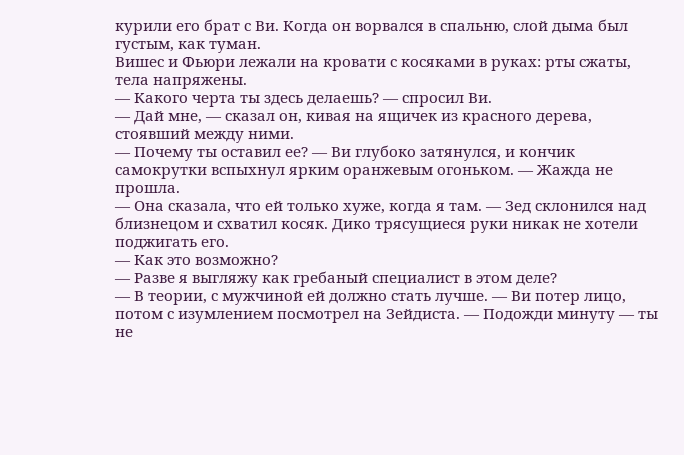курили его брат с Ви. Когда он ворвался в спальню, слой дыма был густым, как туман.
Вишес и Фьюри лежали на кровати с косяками в руках: рты сжаты, тела напряжены.
— Какого черта ты здесь делаешь? — спросил Ви.
— Дай мне, — сказал он, кивая на ящичек из красного дерева, стоявший между ними.
— Почему ты оставил ее? — Ви глубоко затянулся, и кончик самокрутки вспыхнул ярким оранжевым огоньком. — Жажда не прошла.
— Она сказала, что ей только хуже, когда я там. — Зед склонился над близнецом и схватил косяк. Дико трясущиеся руки никак не хотели поджигать его.
— Как это возможно?
— Разве я выгляжу как гребаный специалист в этом деле?
— В теории, с мужчиной ей должно стать лучше. — Ви потер лицо, потом с изумлением посмотрел на Зейдиста. — Подожди минуту — ты не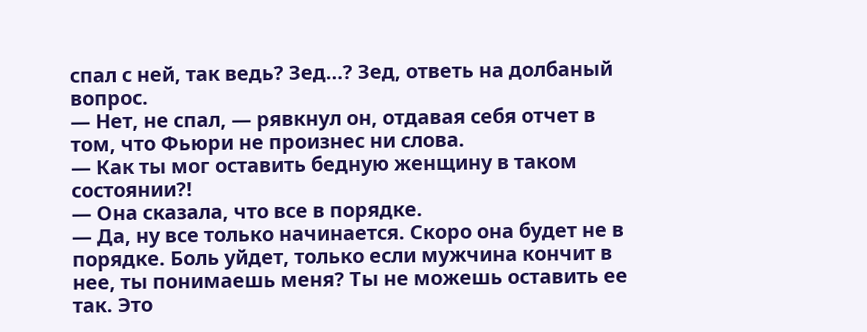спал с ней, так ведь? Зед…? Зед, ответь на долбаный вопрос.
— Нет, не спал, — рявкнул он, отдавая себя отчет в том, что Фьюри не произнес ни слова.
— Как ты мог оставить бедную женщину в таком состоянии?!
— Она сказала, что все в порядке.
— Да, ну все только начинается. Скоро она будет не в порядке. Боль уйдет, только если мужчина кончит в нее, ты понимаешь меня? Ты не можешь оставить ее так. Это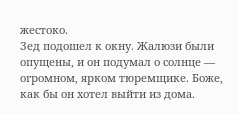жестоко.
Зед подошел к окну. Жалюзи были опущены, и он подумал о солнце — огромном, ярком тюремщике. Боже, как бы он хотел выйти из дома.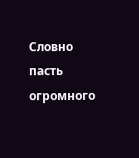Словно пасть огромного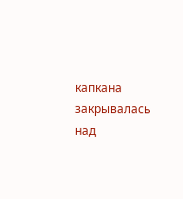капкана закрывалась над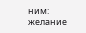ним: желание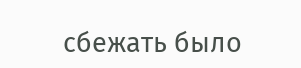сбежать было